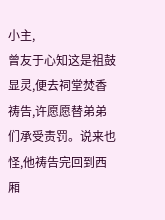小主,
曾友于心知这是祖鼓显灵,便去祠堂焚香祷告,许愿愿替弟弟们承受责罚。说来也怪,他祷告完回到西厢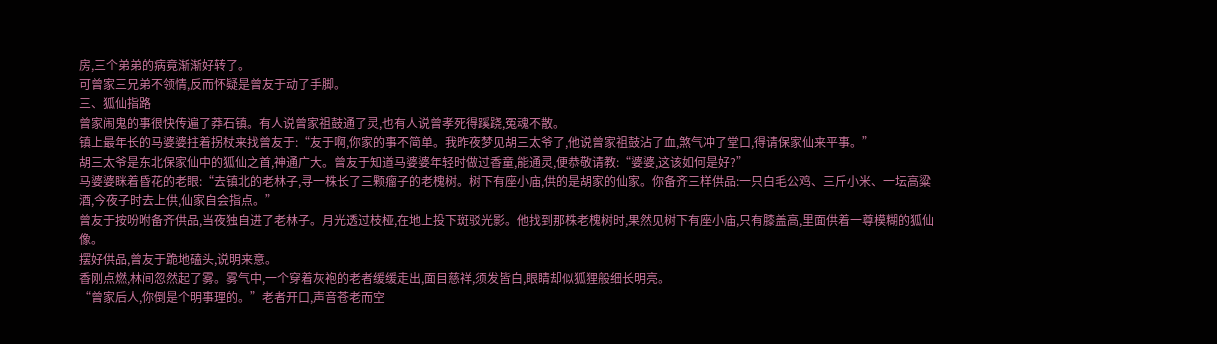房,三个弟弟的病竟渐渐好转了。
可曾家三兄弟不领情,反而怀疑是曾友于动了手脚。
三、狐仙指路
曾家闹鬼的事很快传遍了莽石镇。有人说曾家祖鼓通了灵,也有人说曾孝死得蹊跷,冤魂不散。
镇上最年长的马婆婆拄着拐杖来找曾友于:“友于啊,你家的事不简单。我昨夜梦见胡三太爷了,他说曾家祖鼓沾了血,煞气冲了堂口,得请保家仙来平事。”
胡三太爷是东北保家仙中的狐仙之首,神通广大。曾友于知道马婆婆年轻时做过香童,能通灵,便恭敬请教:“婆婆,这该如何是好?”
马婆婆眯着昏花的老眼:“去镇北的老林子,寻一株长了三颗瘤子的老槐树。树下有座小庙,供的是胡家的仙家。你备齐三样供品:一只白毛公鸡、三斤小米、一坛高粱酒,今夜子时去上供,仙家自会指点。”
曾友于按吩咐备齐供品,当夜独自进了老林子。月光透过枝桠,在地上投下斑驳光影。他找到那株老槐树时,果然见树下有座小庙,只有膝盖高,里面供着一尊模糊的狐仙像。
摆好供品,曾友于跪地磕头,说明来意。
香刚点燃,林间忽然起了雾。雾气中,一个穿着灰袍的老者缓缓走出,面目慈祥,须发皆白,眼睛却似狐狸般细长明亮。
“曾家后人,你倒是个明事理的。”老者开口,声音苍老而空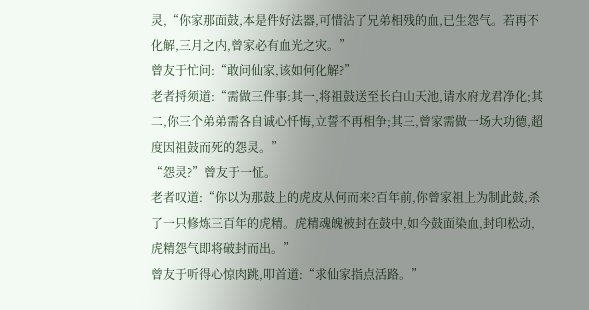灵,“你家那面鼓,本是件好法器,可惜沾了兄弟相残的血,已生怨气。若再不化解,三月之内,曾家必有血光之灾。”
曾友于忙问:“敢问仙家,该如何化解?”
老者捋须道:“需做三件事:其一,将祖鼓送至长白山天池,请水府龙君净化;其二,你三个弟弟需各自诚心忏悔,立誓不再相争;其三,曾家需做一场大功德,超度因祖鼓而死的怨灵。”
“怨灵?”曾友于一怔。
老者叹道:“你以为那鼓上的虎皮从何而来?百年前,你曾家祖上为制此鼓,杀了一只修炼三百年的虎精。虎精魂魄被封在鼓中,如今鼓面染血,封印松动,虎精怨气即将破封而出。”
曾友于听得心惊肉跳,叩首道:“求仙家指点活路。”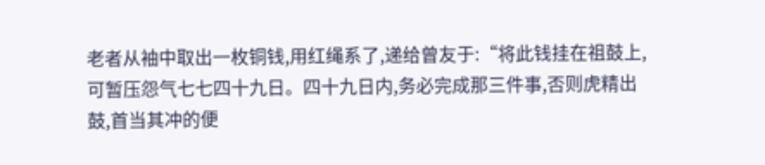老者从袖中取出一枚铜钱,用红绳系了,递给曾友于:“将此钱挂在祖鼓上,可暂压怨气七七四十九日。四十九日内,务必完成那三件事,否则虎精出鼓,首当其冲的便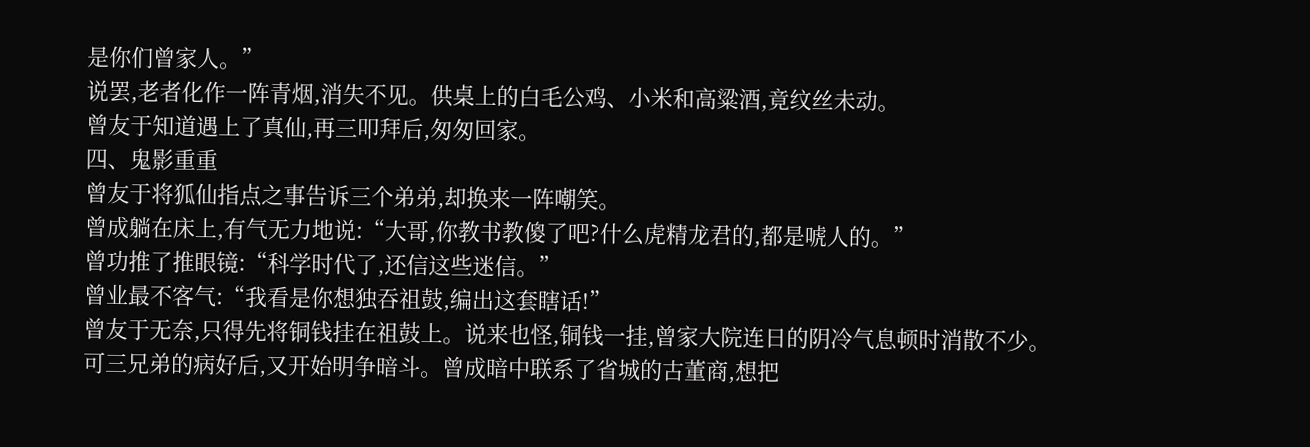是你们曾家人。”
说罢,老者化作一阵青烟,消失不见。供桌上的白毛公鸡、小米和高粱酒,竟纹丝未动。
曾友于知道遇上了真仙,再三叩拜后,匆匆回家。
四、鬼影重重
曾友于将狐仙指点之事告诉三个弟弟,却换来一阵嘲笑。
曾成躺在床上,有气无力地说:“大哥,你教书教傻了吧?什么虎精龙君的,都是唬人的。”
曾功推了推眼镜:“科学时代了,还信这些迷信。”
曾业最不客气:“我看是你想独吞祖鼓,编出这套瞎话!”
曾友于无奈,只得先将铜钱挂在祖鼓上。说来也怪,铜钱一挂,曾家大院连日的阴冷气息顿时消散不少。
可三兄弟的病好后,又开始明争暗斗。曾成暗中联系了省城的古董商,想把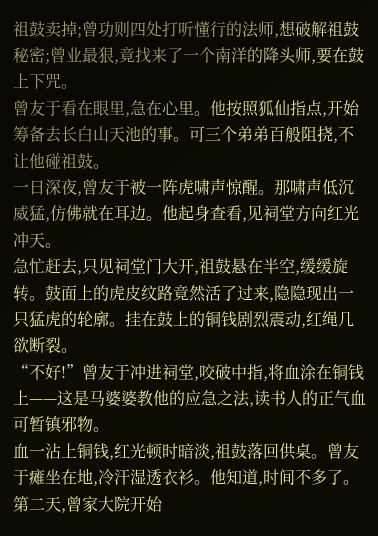祖鼓卖掉;曾功则四处打听懂行的法师,想破解祖鼓秘密;曾业最狠,竟找来了一个南洋的降头师,要在鼓上下咒。
曾友于看在眼里,急在心里。他按照狐仙指点,开始筹备去长白山天池的事。可三个弟弟百般阻挠,不让他碰祖鼓。
一日深夜,曾友于被一阵虎啸声惊醒。那啸声低沉威猛,仿佛就在耳边。他起身查看,见祠堂方向红光冲天。
急忙赶去,只见祠堂门大开,祖鼓悬在半空,缓缓旋转。鼓面上的虎皮纹路竟然活了过来,隐隐现出一只猛虎的轮廓。挂在鼓上的铜钱剧烈震动,红绳几欲断裂。
“不好!”曾友于冲进祠堂,咬破中指,将血涂在铜钱上——这是马婆婆教他的应急之法,读书人的正气血可暂镇邪物。
血一沾上铜钱,红光顿时暗淡,祖鼓落回供桌。曾友于瘫坐在地,冷汗湿透衣衫。他知道,时间不多了。
第二天,曾家大院开始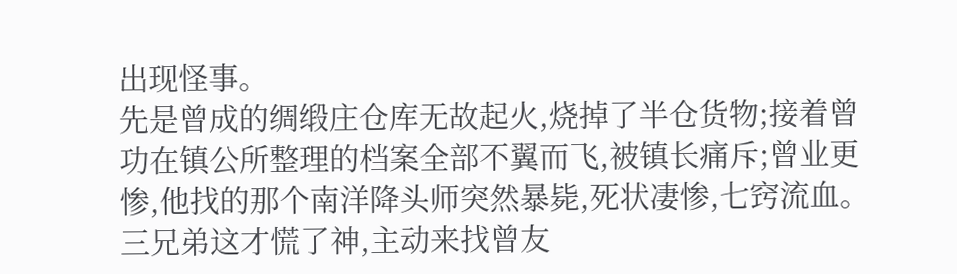出现怪事。
先是曾成的绸缎庄仓库无故起火,烧掉了半仓货物;接着曾功在镇公所整理的档案全部不翼而飞,被镇长痛斥;曾业更惨,他找的那个南洋降头师突然暴毙,死状凄惨,七窍流血。
三兄弟这才慌了神,主动来找曾友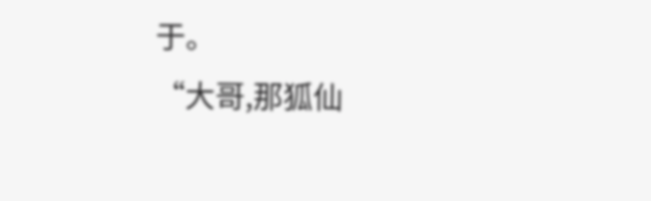于。
“大哥,那狐仙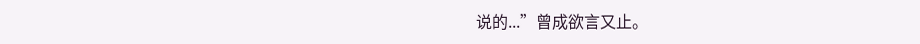说的...”曾成欲言又止。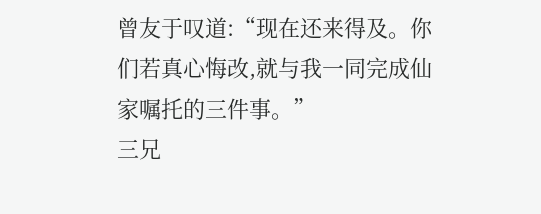曾友于叹道:“现在还来得及。你们若真心悔改,就与我一同完成仙家嘱托的三件事。”
三兄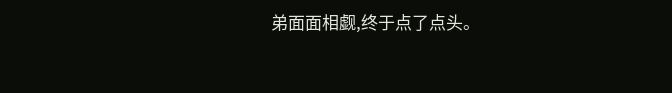弟面面相觑,终于点了点头。